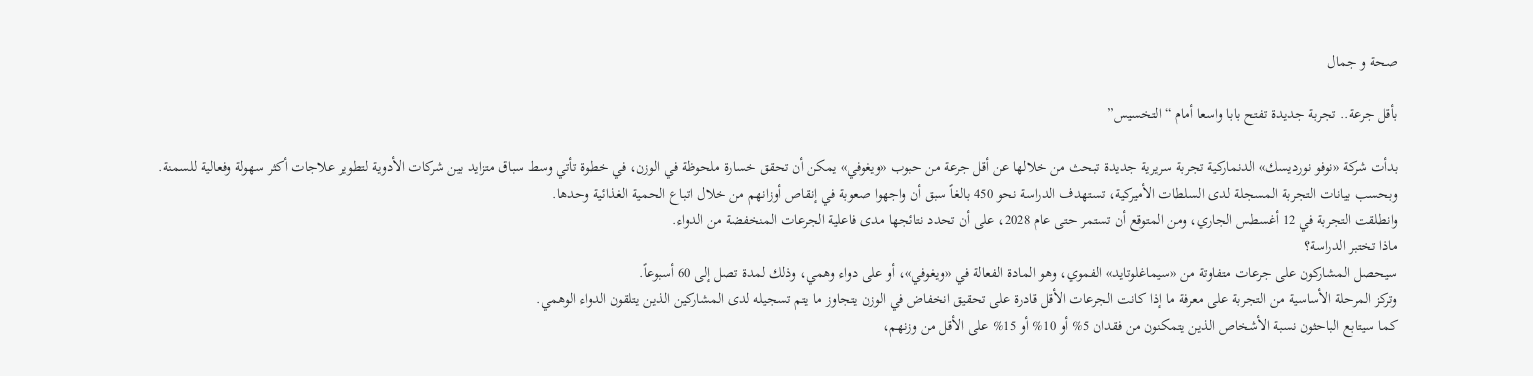صحة و جمال

بأقل جرعة.. تجربة جديدة تفتح بابا واسعا أمام “التخسيس”

بدأت شركة «نوفو نورديسك» الدنماركية تجربة سريرية جديدة تبحث من خلالها عن أقل جرعة من حبوب «ويغوفي» يمكن أن تحقق خسارة ملحوظة في الوزن، في خطوة تأتي وسط سباق متزايد بين شركات الأدوية لتطوير علاجات أكثر سهولة وفعالية للسمنة.
وبحسب بيانات التجربة المسجلة لدى السلطات الأميركية، تستهدف الدراسة نحو 450 بالغاً سبق أن واجهوا صعوبة في إنقاص أوزانهم من خلال اتباع الحمية الغذائية وحدها.
وانطلقت التجربة في 12 أغسطس الجاري، ومن المتوقع أن تستمر حتى عام 2028، على أن تحدد نتائجها مدى فاعلية الجرعات المنخفضة من الدواء.
ماذا تختبر الدراسة؟
سيحصل المشاركون على جرعات متفاوتة من «سيماغلوتايد» الفموي، وهو المادة الفعالة في «ويغوفي»، أو على دواء وهمي، وذلك لمدة تصل إلى 60 أسبوعاً.
وتركز المرحلة الأساسية من التجربة على معرفة ما إذا كانت الجرعات الأقل قادرة على تحقيق انخفاض في الوزن يتجاوز ما يتم تسجيله لدى المشاركين الذين يتلقون الدواء الوهمي.
كما سيتابع الباحثون نسبة الأشخاص الذين يتمكنون من فقدان 5% أو 10% أو 15% على الأقل من وزنهم،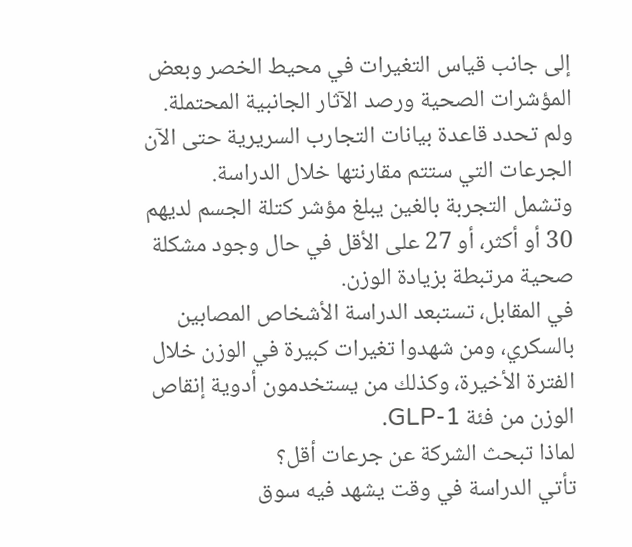إلى جانب قياس التغيرات في محيط الخصر وبعض المؤشرات الصحية ورصد الآثار الجانبية المحتملة.
ولم تحدد قاعدة بيانات التجارب السريرية حتى الآن الجرعات التي ستتم مقارنتها خلال الدراسة.
وتشمل التجربة بالغين يبلغ مؤشر كتلة الجسم لديهم 30 أو أكثر، أو 27 على الأقل في حال وجود مشكلة صحية مرتبطة بزيادة الوزن.
في المقابل، تستبعد الدراسة الأشخاص المصابين بالسكري، ومن شهدوا تغيرات كبيرة في الوزن خلال الفترة الأخيرة، وكذلك من يستخدمون أدوية إنقاص الوزن من فئة GLP-1.
لماذا تبحث الشركة عن جرعات أقل؟
تأتي الدراسة في وقت يشهد فيه سوق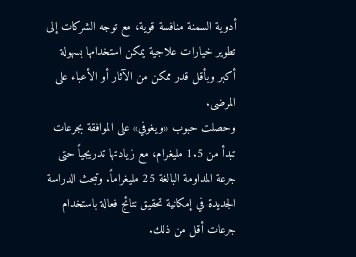أدوية السمنة منافسة قوية، مع توجه الشركات إلى تطوير خيارات علاجية يمكن استخدامها بسهولة أكبر وبأقل قدر ممكن من الآثار أو الأعباء على المرضى.
وحصلت حبوب «ويغوفي» على الموافقة بجرعات تبدأ من 1.5 مليغرام، مع زيادتها تدريجياً حتى جرعة المداومة البالغة 25 مليغراماً. وتبحث الدراسة الجديدة في إمكانية تحقيق نتائج فعالة باستخدام جرعات أقل من ذلك.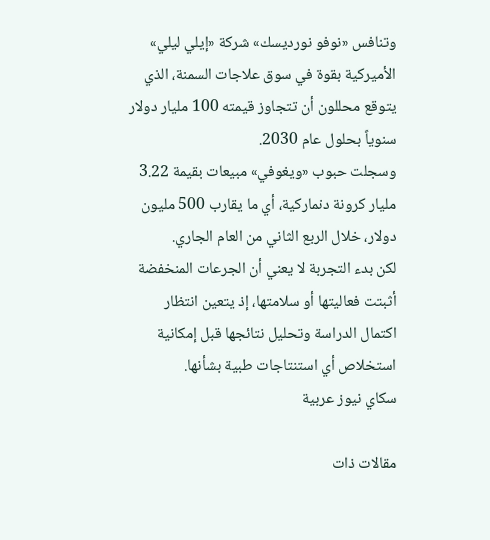وتنافس «نوفو نورديسك» شركة «إيلي ليلي» الأميركية بقوة في سوق علاجات السمنة، الذي يتوقع محللون أن تتجاوز قيمته 100 مليار دولار سنوياً بحلول عام 2030.
وسجلت حبوب «ويغوفي» مبيعات بقيمة 3.22 مليار كرونة دنماركية، أي ما يقارب 500 مليون دولار، خلال الربع الثاني من العام الجاري.
لكن بدء التجربة لا يعني أن الجرعات المنخفضة أثبتت فعاليتها أو سلامتها، إذ يتعين انتظار اكتمال الدراسة وتحليل نتائجها قبل إمكانية استخلاص أي استنتاجات طبية بشأنها.
سكاي نيوز عربية

مقالات ذات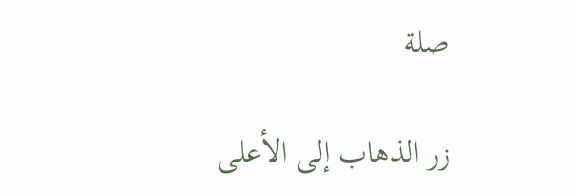صلة

زر الذهاب إلى الأعلى